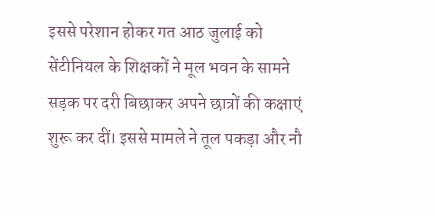इससे परेशान होकर गत आठ जुलाई को सेंटीनियल के शिक्षकों ने मूल भवन के सामने सड़क पर दरी बिछाकर अपने छात्रों की कक्षाएं शुरू कर दीं। इससे मामले ने तूल पकड़ा और नौ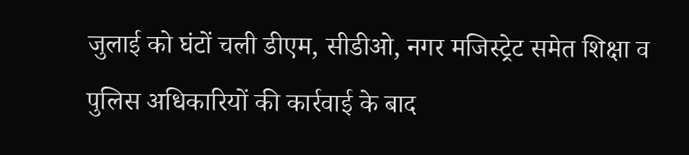जुलाई को घंटों चली डीएम, सीडीओ, नगर मजिस्ट्रेट समेत शिक्षा व पुलिस अधिकारियों की कार्रवाई के बाद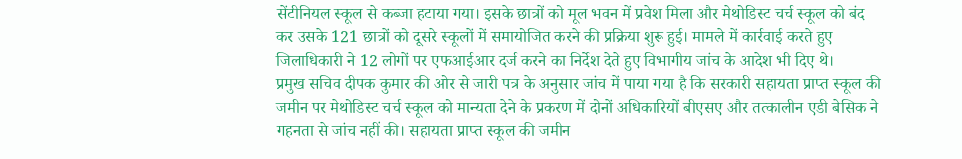सेंटीनियल स्कूल से कब्जा हटाया गया। इसके छात्रों को मूल भवन में प्रवेश मिला और मेथोडिस्ट चर्च स्कूल को बंद कर उसके 121 छात्रों को दूसरे स्कूलों में समायोजित करने की प्रक्रिया शुरू हुई। मामले में कार्रवाई करते हुए जिलाधिकारी ने 12 लोगों पर एफआईआर दर्ज करने का निर्देश देते हुए विभागीय जांच के आदेश भी दिए थे।
प्रमुख सचिव दीपक कुमार की ओर से जारी पत्र के अनुसार जांच में पाया गया है कि सरकारी सहायता प्राप्त स्कूल की जमीन पर मेथोडिस्ट चर्च स्कूल को मान्यता देने के प्रकरण में दोनों अधिकारियों बीएसए और तत्कालीन एडी बेसिक ने गहनता से जांच नहीं की। सहायता प्राप्त स्कूल की जमीन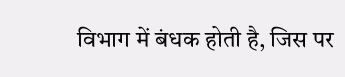विभाग में बंधक होती है, जिस पर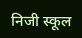निजी स्कूल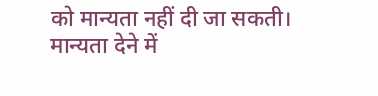को मान्यता नहीं दी जा सकती। मान्यता देने में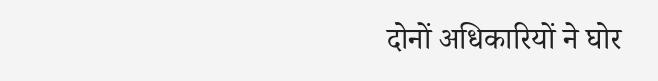दोनों अधिकारियों ने घोर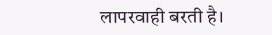लापरवाही बरती है।